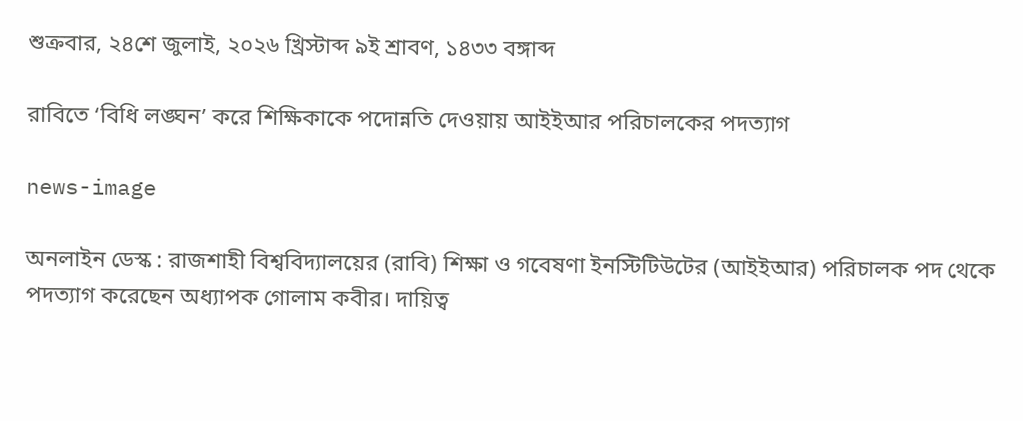শুক্রবার, ২৪শে জুলাই, ২০২৬ খ্রিস্টাব্দ ৯ই শ্রাবণ, ১৪৩৩ বঙ্গাব্দ

রাবিতে ‘বিধি লঙ্ঘন’ করে শিক্ষিকাকে পদোন্নতি দেওয়ায় আইইআর পরিচালকের পদত্যাগ

news-image

অনলাইন ডেস্ক : রাজশাহী বিশ্ববিদ্যালয়ের (রাবি) শিক্ষা ও গবেষণা ইনস্টিটিউটের (আইইআর) পরিচালক পদ থেকে পদত্যাগ করেছেন অধ্যাপক গোলাম কবীর। দায়িত্ব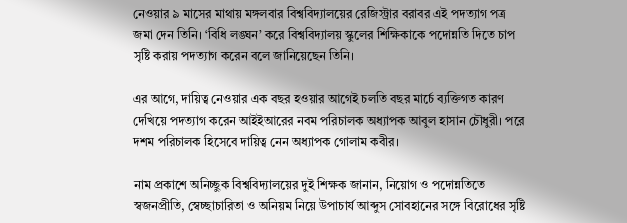নেওয়ার ৯ মাসের মাথায় মঙ্গলবার বিশ্ববিদ্যালয়ের রেজিস্ট্রার বরাবর এই পদত্যাগ পত্র জমা দেন তিনি। ‘বিধি লঙ্ঘন’ করে বিশ্ববিদ্যালয় স্কুলের শিক্ষিকাকে পদোন্নতি দিতে চাপ সৃষ্টি করায় পদত্যাগ করেন বলে জানিয়েছেন তিনি।

এর আগে, দায়িত্ব নেওয়ার এক বছর হওয়ার আগেই চলতি বছর মার্চে ব্যক্তিগত কারণ দেখিয়ে পদত্যাগ করেন আইইআরের নবম পরিচালক অধ্যাপক আবুল হাসান চৌধুরী। পরে দশম পরিচালক হিসেবে দায়িত্ব নেন অধ্যাপক গোলাম কবীর।

নাম প্রকাশে অনিচ্ছুক বিশ্ববিদ্যালয়ের দুই শিক্ষক জানান, নিয়োগ ও পদোন্নতিতে স্বজনপ্রীতি, স্বেচ্ছাচারিতা ও অনিয়ম নিয়ে উপাচার্য আব্দুস সোবহানের সঙ্গে বিরোধের সৃষ্টি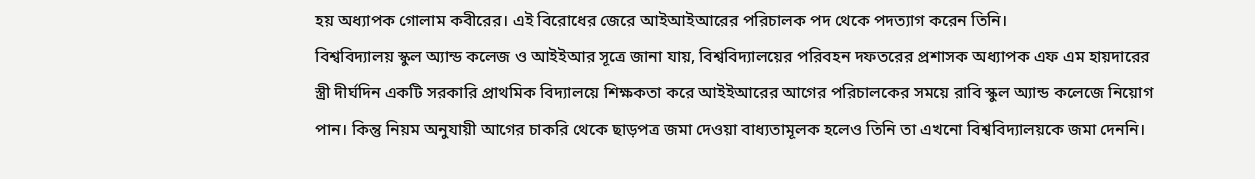হয় অধ্যাপক গোলাম কবীরের। এই বিরোধের জেরে আইআইআরের পরিচালক পদ থেকে পদত্যাগ করেন তিনি।
বিশ্ববিদ্যালয় স্কুল অ্যান্ড কলেজ ও আইইআর সূত্রে জানা যায়, বিশ্ববিদ্যালয়ের পরিবহন দফতরের প্রশাসক অধ্যাপক এফ এম হায়দারের স্ত্রী দীর্ঘদিন একটি সরকারি প্রাথমিক বিদ্যালয়ে শিক্ষকতা করে আইইআরের আগের পরিচালকের সময়ে রাবি স্কুল অ্যান্ড কলেজে নিয়োগ পান। কিন্তু নিয়ম অনুযায়ী আগের চাকরি থেকে ছাড়পত্র জমা দেওয়া বাধ্যতামূলক হলেও তিনি তা এখনো বিশ্ববিদ্যালয়কে জমা দেননি।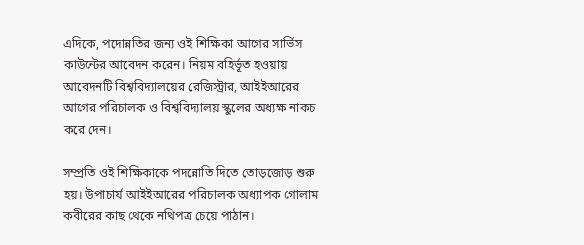এদিকে, পদোন্নতির জন্য ওই শিক্ষিকা আগের সার্ভিস কাউন্টের আবেদন করেন। নিয়ম বহির্ভূত হওয়ায় আবেদনটি বিশ্ববিদ্যালয়ের রেজিস্ট্রার, আইইআরের আগের পরিচালক ও বিশ্ববিদ্যালয় স্কুলের অধ্যক্ষ নাকচ করে দেন।

সম্প্রতি ওই শিক্ষিকাকে পদন্নোতি দিতে তোড়জোড় শুরু হয়। উপাচার্য আইইআরের পরিচালক অধ্যাপক গোলাম কবীরের কাছ থেকে নথিপত্র চেয়ে পাঠান।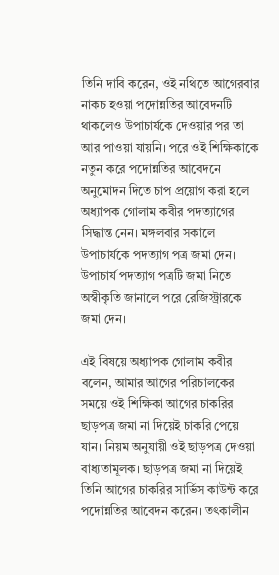তিনি দাবি করেন, ওই নথিতে আগেরবার নাকচ হওয়া পদোন্নতির আবেদনটি থাকলেও উপাচার্যকে দেওয়ার পর তা আর পাওয়া যায়নি। পরে ওই শিক্ষিকাকে নতুন করে পদোন্নতির আবেদনে অনুমোদন দিতে চাপ প্রয়োগ করা হলে অধ্যাপক গোলাম কবীর পদত্যাগের সিদ্ধান্ত নেন। মঙ্গলবার সকালে উপাচার্যকে পদত্যাগ পত্র জমা দেন। উপাচার্য পদত্যাগ পত্রটি জমা নিতে অস্বীকৃতি জানালে পরে রেজিস্ট্রারকে জমা দেন।

এই বিষয়ে অধ্যাপক গোলাম কবীর বলেন, আমার আগের পরিচালকের সময়ে ওই শিক্ষিকা আগের চাকরির ছাড়পত্র জমা না দিয়েই চাকরি পেয়ে যান। নিয়ম অনুযায়ী ওই ছাড়পত্র দেওয়া বাধ্যতামূলক। ছাড়পত্র জমা না দিয়েই তিনি আগের চাকরির সার্ভিস কাউন্ট করে পদোন্নতির আবেদন করেন। তৎকালীন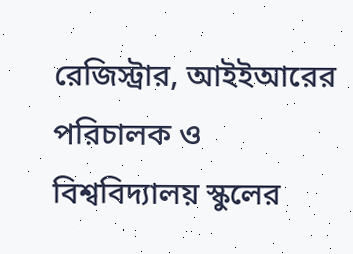রেজিস্ট্রার, আইইআরের পরিচালক ও বিশ্ববিদ্যালয় স্কুলের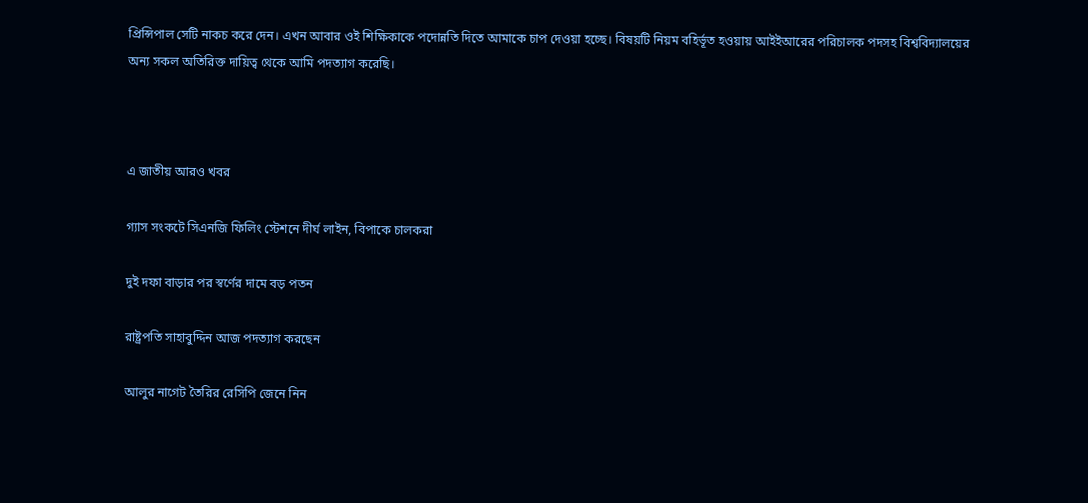প্রিন্সিপাল সেটি নাকচ করে দেন। এখন আবার ওই শিক্ষিকাকে পদোন্নতি দিতে আমাকে চাপ দেওয়া হচ্ছে। বিষয়টি নিয়ম বহির্ভূত হওয়ায় আইইআরের পরিচালক পদসহ বিশ্ববিদ্যালয়ের অন্য সকল অতিরিক্ত দায়িত্ব থেকে আমি পদত্যাগ করেছি।



এ জাতীয় আরও খবর

গ্যাস সংকটে সিএনজি ফিলিং স্টেশনে দীর্ঘ লাইন, বিপাকে চালকরা

দুই দফা বাড়ার পর স্বর্ণের দামে বড় পতন

রাষ্ট্রপতি সাহাবুদ্দিন আজ পদত্যাগ করছেন

আলুর নাগেট তৈরির রেসিপি জেনে নিন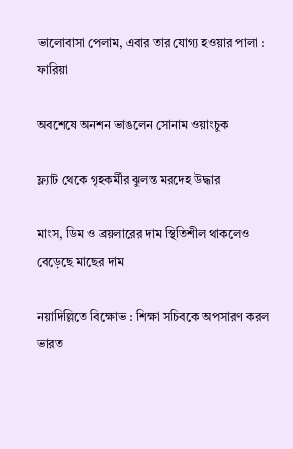ভালোবাসা পেলাম, এবার তার যোগ্য হওয়ার পালা : ফারিয়া

অবশেষে অনশন ভাঙলেন সোনাম ওয়াংচুক

ফ্ল্যাট থেকে গৃহকর্মীর ঝুলন্ত মরদেহ উদ্ধার

মাংস, ডিম ও ব্রয়লারের দাম স্থিতিশীল থাকলেও বেড়েছে মাছের দাম

নয়াদিল্লিতে বিক্ষোভ : শিক্ষা সচিবকে অপসারণ করল ভারত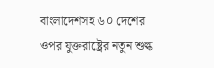বাংলাদেশসহ ৬০ দেশের ওপর যুক্তরাষ্ট্রের নতুন শুল্ক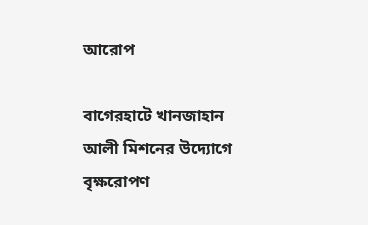আরোপ

বাগেরহাটে খানজাহান আলী মিশনের উদ্যোগে বৃক্ষরোপণ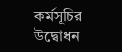কর্মসূচির উদ্বোধন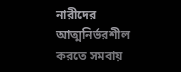নারীদের আত্মনির্ভরশীল করতে সমবায়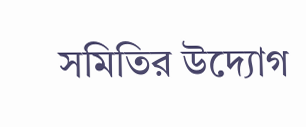সমিতির উদ্যোগ